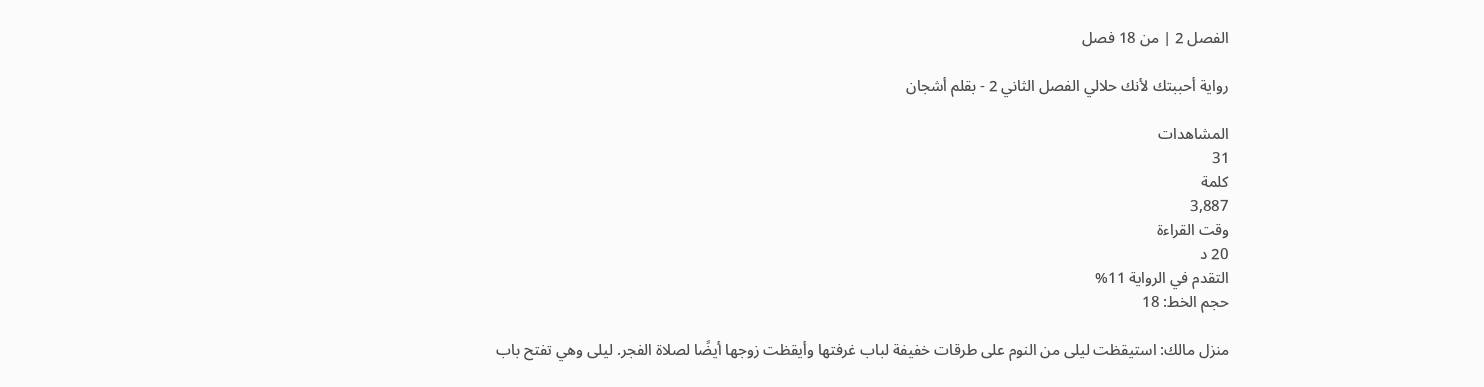الفصل 2 | من 18 فصل

رواية أحببتك لأنك حلالي الفصل الثاني 2 - بقلم أشجان

المشاهدات
31
كلمة
3,887
وقت القراءة
20 د
التقدم في الرواية 11%
حجم الخط: 18

منزل مالك: استيقظت ليلى من النوم على طرقات خفيفة لباب غرفتها وأيقظت زوجها أيضًا لصلاة الفجر. ليلى وهي تفتح باب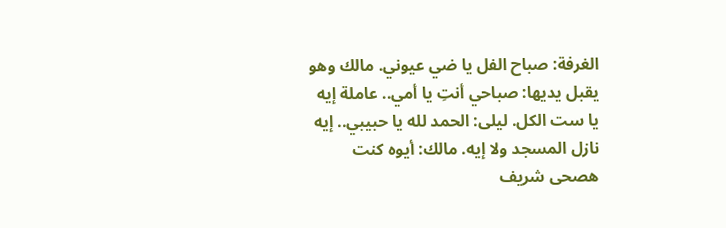الغرفة: صباح الفل يا ضي عيوني. مالك وهو يقبل يديها: صباحي أنتِ يا أمي.. عاملة إيه يا ست الكل. ليلى: الحمد لله يا حبيبي.. إيه نازل المسجد ولا إيه. مالك: أيوه كنت هصحى شريف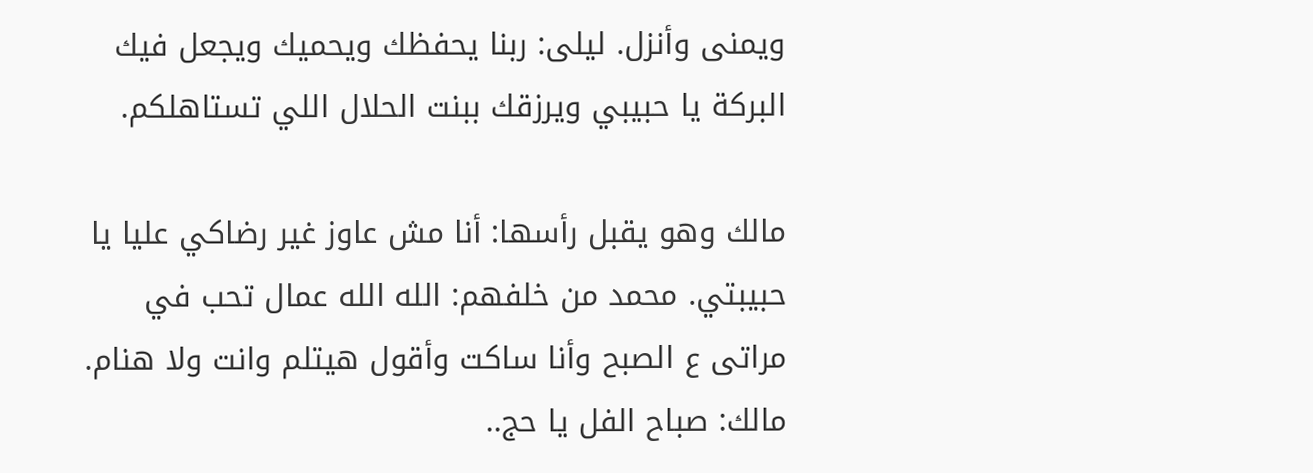ويمنى وأنزل. ليلى: ربنا يحفظك ويحميك ويجعل فيك البركة يا حبيبي ويرزقك ببنت الحلال اللي تستاهلكم.

مالك وهو يقبل رأسها: أنا مش عاوز غير رضاكي عليا يا حبيبتي. محمد من خلفهم: الله الله عمال تحب في مراتى ع الصبح وأنا ساكت وأقول هيتلم وانت ولا هنام. مالك: صباح الفل يا حج..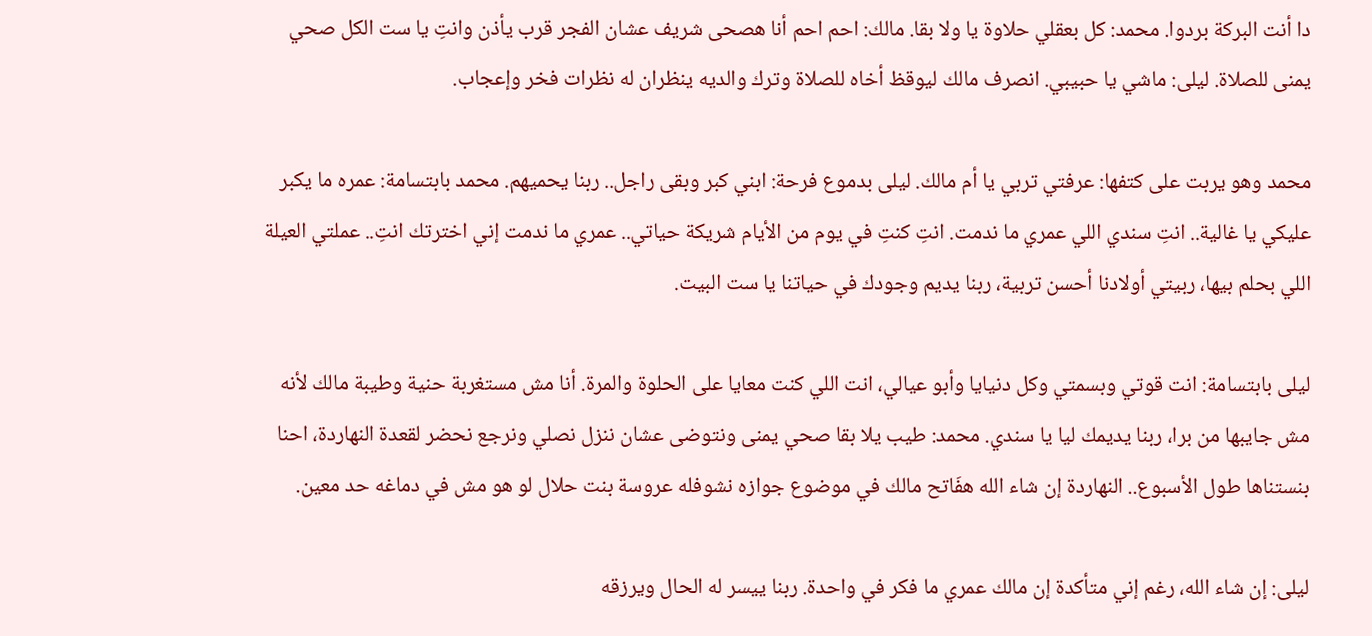دا أنت البركة بردوا. محمد: كل بعقلي حلاوة يا ولا بقا. مالك: احم احم أنا هصحى شريف عشان الفجر قرب يأذن وانتِ يا ست الكل صحي يمنى للصلاة. ليلى: ماشي يا حبيبي. انصرف مالك ليوقظ أخاه للصلاة وترك والديه ينظران له نظرات فخر وإعجاب.

محمد وهو يربت على كتفها: عرفتي تربي يا أم مالك. ليلى بدموع فرحة: ابني كبر وبقى راجل.. ربنا يحميهم. محمد بابتسامة: عمره ما يكبر عليكي يا غالية.. انتِ سندي اللي عمري ما ندمت. انتِ كنتِ في يوم من الأيام شريكة حياتي.. عمري ما ندمت إني اخترتك انتِ.. عملتي العيلة اللي بحلم بيها، ربيتي أولادنا أحسن تربية، ربنا يديم وجودك في حياتنا يا ست البيت.

ليلى بابتسامة: انت قوتي وبسمتي وكل دنيايا وأبو عيالي، انت اللي كنت معايا على الحلوة والمرة. أنا مش مستغربة حنية وطيبة مالك لأنه مش جايبها من برا، ربنا يديمك ليا يا سندي. محمد: طيب يلا بقا صحي يمنى ونتوضى عشان ننزل نصلي ونرجع نحضر لقعدة النهاردة، احنا بنستناها طول الأسبوع.. النهاردة إن شاء الله هفَاتح مالك في موضوع جوازه نشوفله عروسة بنت حلال لو هو مش في دماغه حد معين.

ليلى: إن شاء الله، رغم إني متأكدة إن مالك عمري ما فكر في واحدة. ربنا ييسر له الحال ويرزقه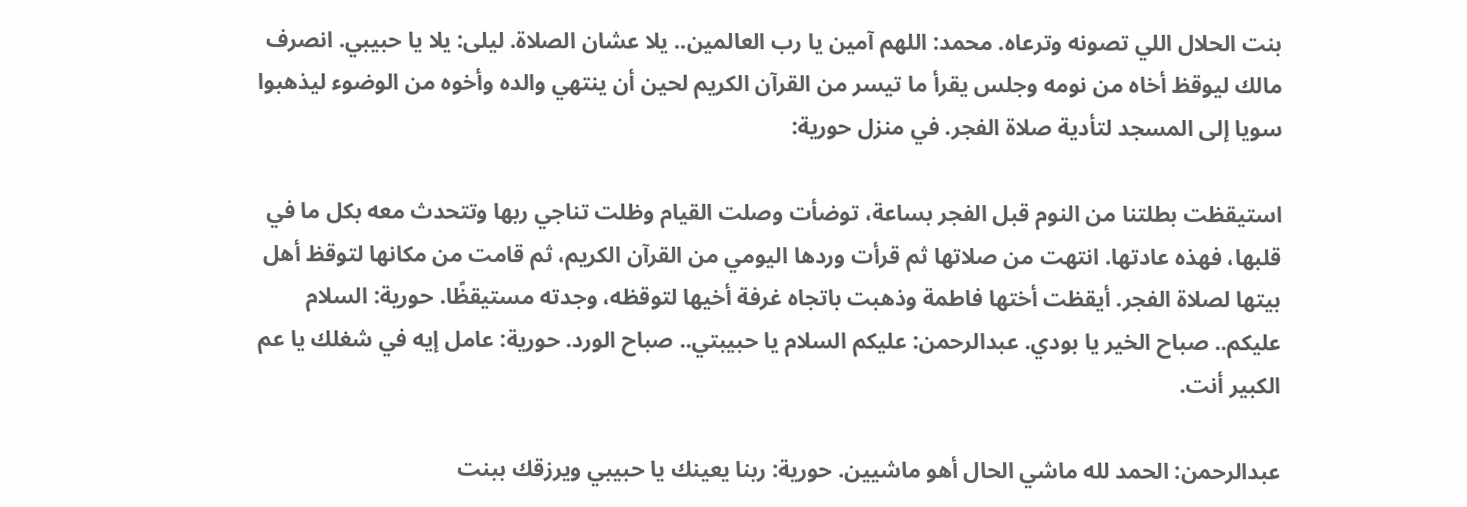بنت الحلال اللي تصونه وترعاه. محمد: اللهم آمين يا رب العالمين.. يلا عشان الصلاة. ليلى: يلا يا حبيبي. انصرف مالك ليوقظ أخاه من نومه وجلس يقرأ ما تيسر من القرآن الكريم لحين أن ينتهي والده وأخوه من الوضوء ليذهبوا سويا إلى المسجد لتأدية صلاة الفجر. في منزل حورية:

استيقظت بطلتنا من النوم قبل الفجر بساعة، توضأت وصلت القيام وظلت تناجي ربها وتتحدث معه بكل ما في قلبها، فهذه عادتها. انتهت من صلاتها ثم قرأت وردها اليومي من القرآن الكريم، ثم قامت من مكانها لتوقظ أهل بيتها لصلاة الفجر. أيقظت أختها فاطمة وذهبت باتجاه غرفة أخيها لتوقظه، وجدته مستيقظًا. حورية: السلام عليكم.. صباح الخير يا بودي. عبدالرحمن: عليكم السلام يا حبيبتي.. صباح الورد. حورية: عامل إيه في شغلك يا عم الكبير أنت.

عبدالرحمن: الحمد لله ماشي الحال أهو ماشيين. حورية: ربنا يعينك يا حبيبي ويرزقك ببنت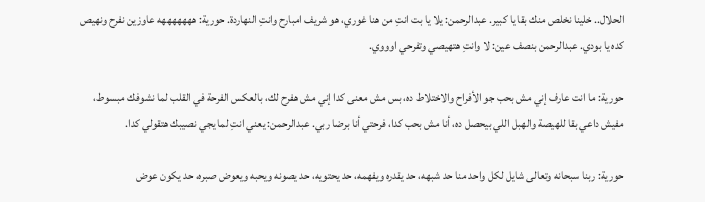الحلال.. خلينا نخلص منك بقا يا كبير. عبدالرحمن: يلا يا بت انتِ من هنا غوري، هو شريف امبارح وانتِ النهاردة. حورية: هههههههه عاوزين نفرح ونهيص كده يا بودي. عبدالرحمن بنصف عين: لا وانتِ هتهيصي وتفرحي اوووي.

حورية: ما انت عارف إني مش بحب جو الأفراح والاختلاط ده، بس مش معنى كدا إني مش هفرح لك، بالعكس الفرحة في القلب لما نشوفك مبسوط، مفيش داعي بقا للهيصة والهبل اللي بيحصل ده، أنا مش بحب كدا، فرحتي أنا برضا ربي. عبدالرحمن: يعني انتِ لما يجي نصيبك هتقولي كدا.

حورية: ربنا سبحانه وتعالى شايل لكل واحد منا حد شبهه، حد يقدره ويفهمه، حد يحتويه، حد يصونه ويحبه ويعوض صبره، حد يكون عوض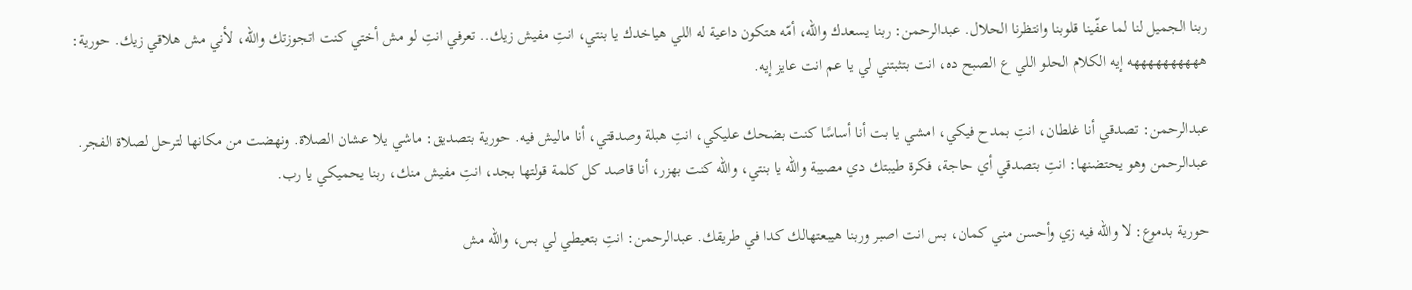ربنا الجميل لنا لما عفّينا قلوبنا وانتظرنا الحلال. عبدالرحمن: ربنا يسعدك والله، أمّه هتكون داعية له اللي هياخدك يا بنتي، انتِ مفيش زيك.. تعرفي انتِ لو مش أختي كنت اتجوزتك والله، لأني مش هلاقي زيك. حورية: ههههههههههه إيه الكلام الحلو اللي ع الصبح ده، انت بتثبتني لي يا عم انت عايز إيه.

عبدالرحمن: تصدقي أنا غلطان، انتِ بمدح فيكي، امشي يا بت أنا أساسًا كنت بضحك عليكي، انتِ هبلة وصدقتي، أنا ماليش فيه. حورية بتصديق: ماشي يلا عشان الصلاة. ونهضت من مكانها لترحل لصلاة الفجر. عبدالرحمن وهو يحتضنها: انتِ بتصدقي أي حاجة، فكرة طيبتك دي مصيبة والله يا بنتي، والله كنت بهزر، أنا قاصد كل كلمة قولتها بجد، انتِ مفيش منك، ربنا يحميكي يا رب.

حورية بدموع: لا والله فيه زي وأحسن مني كمان، بس انت اصبر وربنا هيبعتهالك كدا في طريقك. عبدالرحمن: انتِ بتعيطي لي بس، والله مش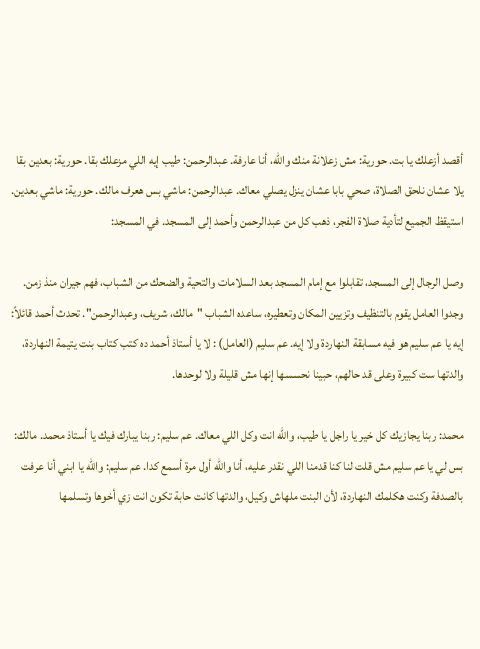أقصد أزعلك يا بت. حورية: مش زعلانة منك والله، أنا عارفة. عبدالرحمن: طيب إيه اللي مزعلك بقا. حورية: بعدين بقا يلا عشان نلحق الصلاة، صحي بابا عشان ينزل يصلي معاك. عبدالرحمن: ماشي بس هعرف مالك. حورية: ماشي بعدين. استيقظ الجميع لتأدية صلاة الفجر، ذهب كل من عبدالرحمن وأحمد إلى المسجد. في المسجد:

وصل الرجال إلى المسجد، تقابلوا مع إمام المسجد بعد السلامات والتحية والضحك من الشباب، فهم جيران منذ زمن. وجدوا العامل يقوم بالتنظيف وتزيين المكان وتعطيره، ساعده الشباب "مالك، شريف، وعبدالرحمن". تحدث أحمد قائلاً: إيه يا عم سليم هو فيه مسابقة النهاردة ولا إيه. عم سليم (العامل) : لا يا أستاذ أحمد ده كتب كتاب بنت يتيمة النهاردة، والدتها ست كبيرة وعلى قد حالهم، حبينا نحسسها إنها مش قليلة ولا لوحدها.

محمد: ربنا يجازيك كل خير يا راجل يا طيب، والله انت وكل اللي معاك. عم سليم: ربنا يبارك فيك يا أستاذ محمد. مالك: بس لي يا عم سليم مش قلت لنا كنا قدمنا اللي نقدر عليه، أنا والله أول مرة أسمع كدا. عم سليم: والله يا ابني أنا عرفت بالصدفة وكنت هكلمك النهاردة، لأن البنت ملهاش وكيل، والدتها كانت حابة تكون انت زي أخوها وتسلمها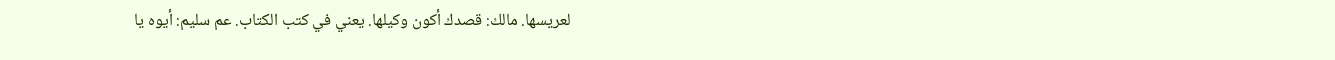لعريسها. مالك: قصدك أكون وكيلها. يعني في كتب الكتاب. عم سليم: أيوه يا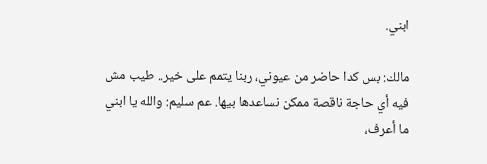ابني.

مالك: بس كدا حاضر من عيوني، ربنا يتمم على خير.. طيب مش فيه أي حاجة ناقصة ممكن نساعدها بيها. عم سليم: والله يا ابني ما أعرف،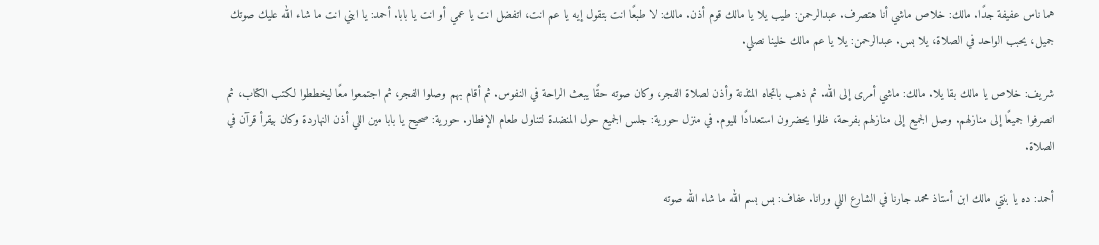هما ناس عفيفة جدًا. مالك: خلاص ماشي أنا هتصرف. عبدالرحمن: طيب يلا يا مالك قوم أذن. مالك: لا طبعًا انت بتقول إيه يا عم انت، اتفضل انت يا عمي أو انت يا بابا. أحمد: يا ابني انت ما شاء الله عليك صوتك جميل، يحبب الواحد في الصلاة، يلا بس. عبدالرحمن: يلا يا عم مالك خلينا نصلي.

شريف: خلاص يا مالك بقا يلا. مالك: ماشي أمرى إلى الله. ثم ذهب باتجاه المئذنة وأذن لصلاة الفجر، وكان صوته حقًا يبعث الراحة في النفوس. ثم أقام بهم وصلوا الفجر، ثم اجتمعوا معًا ليخططوا لكتب الكتاب، ثم انصرفوا جميعًا إلى منازلهم. وصل الجميع إلى منازلهم بفرحة، ظلوا يحضرون استعدادًا لليوم. في منزل حورية: جلس الجميع حول المنضدة لتناول طعام الإفطار. حورية: صحيح يا بابا مين اللي أذن النهاردة وكان بيقرأ قرآن في الصلاة.

أحمد: ده يا بنتي مالك ابن أستاذ محمد جارنا في الشارع اللي ورانا. عفاف: بس بسم الله ما شاء الله صوته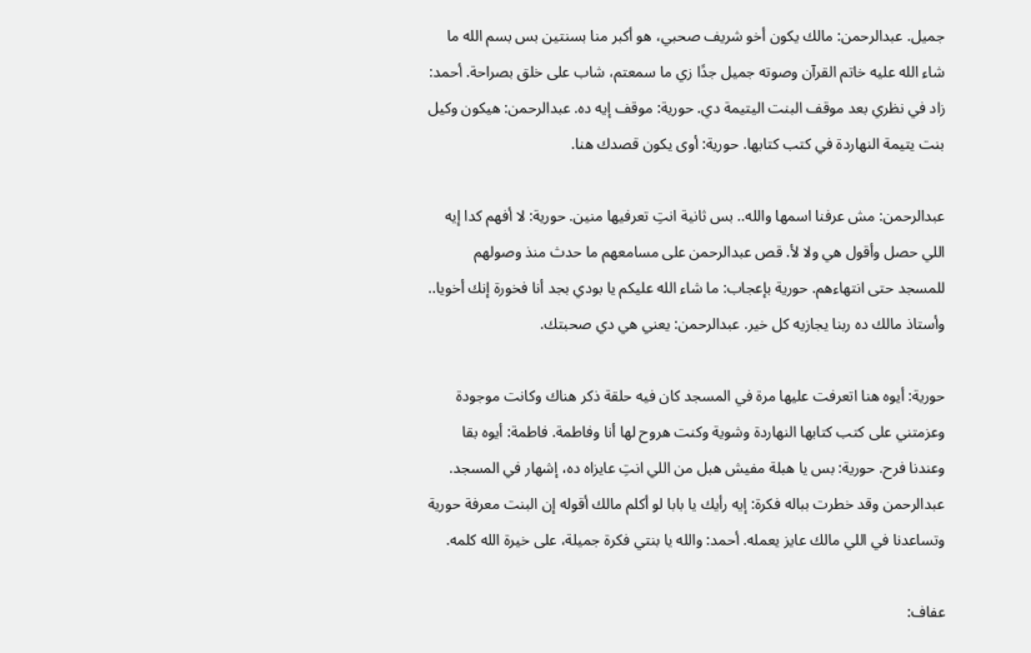جميل. عبدالرحمن: مالك يكون أخو شريف صحبي، هو أكبر منا بسنتين بس بسم الله ما شاء الله عليه خاتم القرآن وصوته جميل جدًا زي ما سمعتم، شاب على خلق بصراحة. أحمد: زاد في نظري بعد موقف البنت اليتيمة دي. حورية: موقف إيه ده. عبدالرحمن: هيكون وكيل بنت يتيمة النهاردة في كتب كتابها. حورية: أوى يكون قصدك هنا.

عبدالرحمن: مش عرفنا اسمها والله.. بس ثانية انتِ تعرفيها منين. حورية: لا أفهم كدا إيه اللي حصل وأقول هي ولا لأ. قص عبدالرحمن على مسامعهم ما حدث منذ وصولهم للمسجد حتى انتهاءهم. حورية بإعجاب: ما شاء الله عليكم يا بودي بجد أنا فخورة إنك أخويا.. وأستاذ مالك ده ربنا يجازيه كل خير. عبدالرحمن: يعني هي دي صحبتك.

حورية: أيوه هنا اتعرفت عليها مرة في المسجد كان فيه حلقة ذكر هناك وكانت موجودة وعزمتني على كتب كتابها النهاردة وشوية وكنت هروح لها أنا وفاطمة. فاطمة: أيوه بقا وعندنا فرح. حورية: بس يا هبلة مفيش هبل من اللي انتِ عايزاه ده، إشهار في المسجد. عبدالرحمن وقد خطرت بباله فكرة: إيه رأيك يا بابا لو أكلم مالك أقوله إن البنت معرفة حورية وتساعدنا في اللي مالك عايز يعمله. أحمد: والله يا بنتي فكرة جميلة، على خيرة الله كلمه.

عفاف: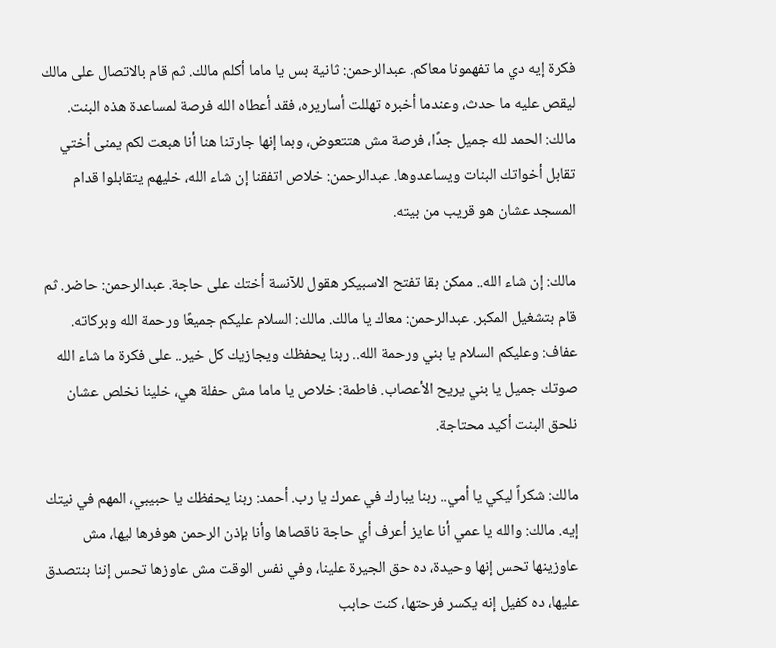فكرة إيه دي ما تفهمونا معاكم. عبدالرحمن: ثانية بس يا ماما أكلم مالك. ثم قام بالاتصال على مالك ليقص عليه ما حدث، وعندما أخبره تهللت أساريره، فقد أعطاه الله فرصة لمساعدة هذه البنت. مالك: الحمد لله جميل جدًا، فرصة مش هتتعوض، وبما إنها جارتنا هنا أنا هبعت لكم يمنى أختي تقابل أخواتك البنات ويساعدوها. عبدالرحمن: خلاص اتفقنا إن شاء الله، خليهم يتقابلوا قدام المسجد عشان هو قريب من بيته.

مالك: إن شاء الله.. ممكن بقا تفتح الاسبيكر هقول للآنسة أختك على حاجة. عبدالرحمن: حاضر. ثم قام بتشغيل المكبر. عبدالرحمن: معاك يا مالك. مالك: السلام عليكم جميعًا ورحمة الله وبركاته. عفاف: وعليكم السلام يا بني ورحمة الله.. ربنا يحفظك ويجازيك كل خير.. على فكرة ما شاء الله صوتك جميل يا بني يريح الأعصاب. فاطمة: خلاص يا ماما مش حفلة هي، خلينا نخلص عشان نلحق البنت أكيد محتاجة.

مالك: شكراً ليكي يا أمي.. ربنا يبارك في عمرك يا رب. أحمد: ربنا يحفظك يا حبيبي، المهم في نيتك إيه. مالك: والله يا عمي أنا عايز أعرف أي حاجة ناقصاها وأنا بإذن الرحمن هوفرها ليها، مش عاوزينها تحس إنها وحيدة، ده حق الجيرة علينا، وفي نفس الوقت مش عاوزها تحس إننا بنتصدق عليها، ده كفيل إنه يكسر فرحتها، كنت حابب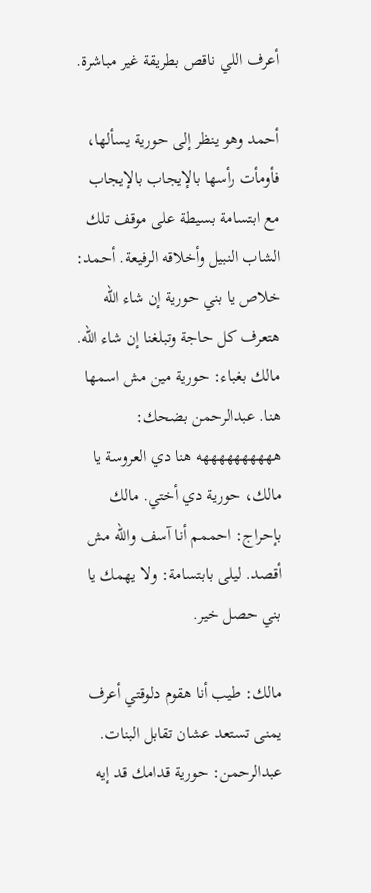أعرف اللي ناقص بطريقة غير مباشرة.

أحمد وهو ينظر إلى حورية يسألها، فأومأت رأسها بالإيجاب بالإيجاب مع ابتسامة بسيطة على موقف تلك الشاب النبيل وأخلاقه الرفيعة. أحمد: خلاص يا بني حورية إن شاء الله هتعرف كل حاجة وتبلغنا إن شاء الله. مالك بغباء: حورية مين مش اسمها هنا. عبدالرحمن بضحك: ههههههههههه هنا دي العروسة يا مالك، حورية دي أختي. مالك بإحراج: احممم أنا آسف والله مش أقصد. ليلى بابتسامة: ولا يهمك يا بني حصل خير.

مالك: طيب أنا هقوم دلوقتي أعرف يمنى تستعد عشان تقابل البنات. عبدالرحمن: حورية قدامك قد إيه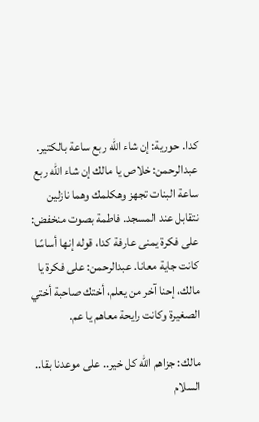كدا. حورية: إن شاء الله ربع ساعة بالكتير. عبدالرحمن: خلاص يا مالك إن شاء الله ربع ساعة البنات تجهز وهكلمك وهما نازلين نتقابل عند المسجد. فاطمة بصوت منخفض: على فكرة يمنى عارفة كدا، قوله إنها أساسًا كانت جاية معانا. عبدالرحمن: على فكرة يا مالك، إحنا آخر من يعلم، أختك صاحبة أختي الصغيرة وكانت رايحة معاهم يا عم.

مالك: جزاهم الله كل خير.. على موعدنا بقا.. السلام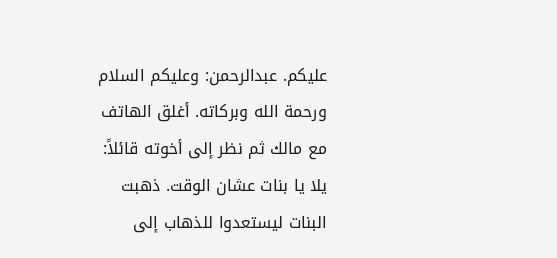عليكم. عبدالرحمن: وعليكم السلام ورحمة الله وبركاته. أغلق الهاتف مع مالك ثم نظر إلى أخوته قائلاً: يلا يا بنات عشان الوقت. ذهبت البنات ليستعدوا للذهاب إلى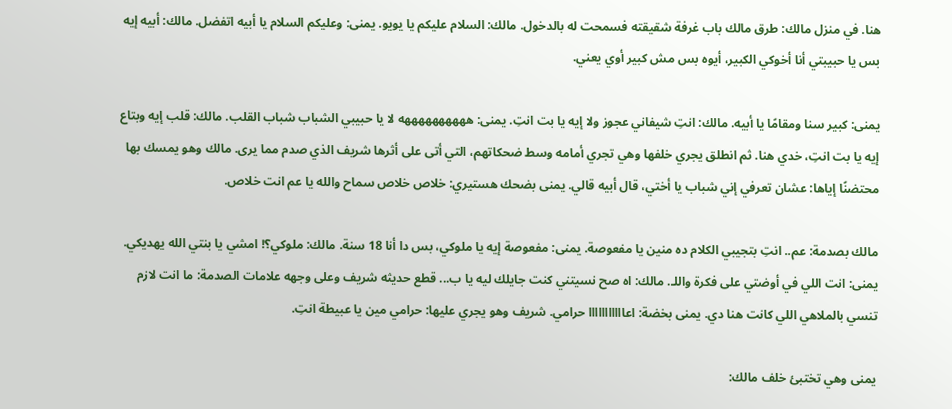هنا. في منزل مالك: طرق مالك باب غرفة شقيقته فسمحت له بالدخول. مالك: السلام عليكم يا يويو. يمنى: وعليكم السلام يا أبيه اتفضل. مالك: أبيه إيه بس يا حبيبتي أنا أخوكي الكبير، أيوه بس مش كبير أوي يعني.

يمنى: كبير سنا ومقامًا يا أبيه. مالك: انتِ شيفاني عجوز ولا إيه يا بت انتِ. يمنى: ههههههههههه لا يا حبيبي الشباب شباب القلب. مالك: قلب إيه وبتاع إيه يا بت انتِ، خدي هنا. ثم انطلق يجري خلفها وهي تجري أمامه وسط ضحكاتهم، التي أتى على أثرها شريف الذي صدم مما يرى. مالك وهو يمسك بها محتضنًا إياها: عشان تعرفي إني شباب يا أختي، قال أبيه قالي. يمنى بضحك هستيري: خلاص خلاص سماح والله يا عم انت خلاص.

مالك بصدمة: عم.. انتِ بتجيبي الكلام ده منين يا مفعوصة. يمنى: مفعوصة إيه يا ملوكي، بس دا أنا 18 سنة. مالك: ملوكي؟! امشي يا بنتي الله يهديكي. يمنى: انت اللي في أوضتي على فكرة واللـ. مالك: اه صح نسيتني كنت جايلك ليه يا ب... قطع حديثه شريف وعلى وجهه علامات الصدمة: ما انت لازم تنسي بالملاهي اللي كانت هنا دي. يمنى بخضة: اعااااااااااا حرامي. شريف وهو يجري عليها: حرامي مين يا عبيطة انتِ.

يمنى وهي تختبئ خلف مالك: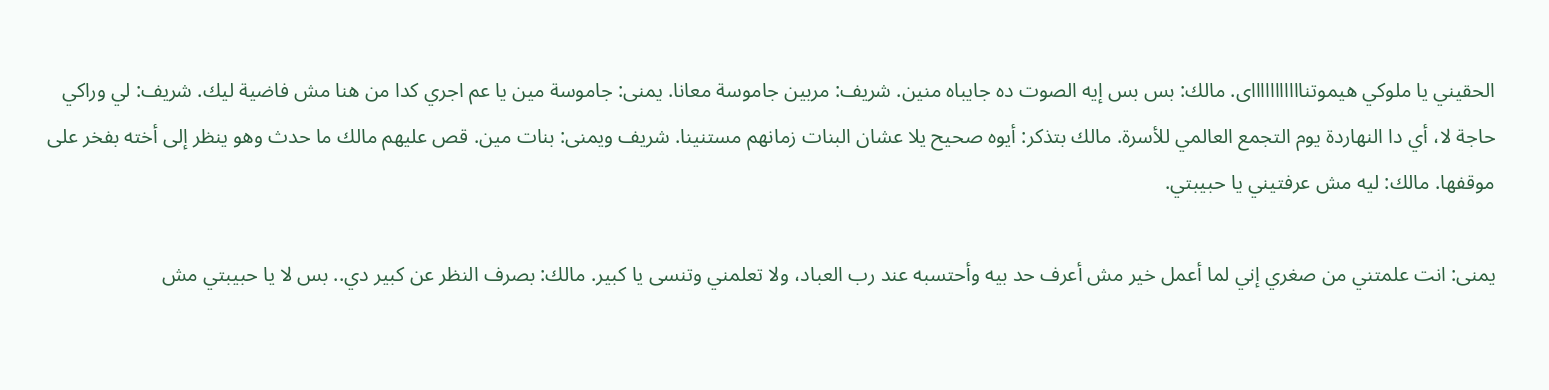الحقيني يا ملوكي هيموتناااااااااااى. مالك: بس بس إيه الصوت ده جايباه منين. شريف: مربين جاموسة معانا. يمنى: جاموسة مين يا عم اجري كدا من هنا مش فاضية ليك. شريف: لي وراكي حاجة لا، أي دا النهاردة يوم التجمع العالمي للأسرة. مالك بتذكر: أيوه صحيح يلا عشان البنات زمانهم مستنينا. شريف ويمنى: بنات مين. قص عليهم مالك ما حدث وهو ينظر إلى أخته بفخر على موقفها. مالك: ليه مش عرفتيني يا حبيبتي.

يمنى: انت علمتني من صغري إني لما أعمل خير مش أعرف حد بيه وأحتسبه عند رب العباد، ولا تعلمني وتنسى يا كبير. مالك: بصرف النظر عن كبير دي.. بس لا يا حبيبتي مش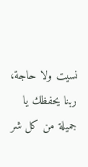نسيت ولا حاجة، ربنا يحفظك يا جميلة من كل شر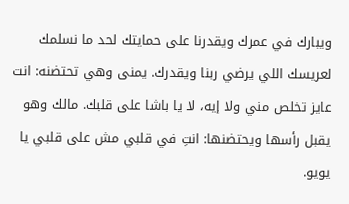ويبارك في عمرك ويقدرنا على حمايتك لحد ما نسلمك لعريسك اللي يرضي ربنا ويقدرك. يمنى وهي تحتضنه: انت عايز تخلص مني ولا إيه، لا يا باشا على قلبك. مالك وهو يقبل رأسها ويحتضنها: انتِ في قلبي مش على قلبي يا يويو.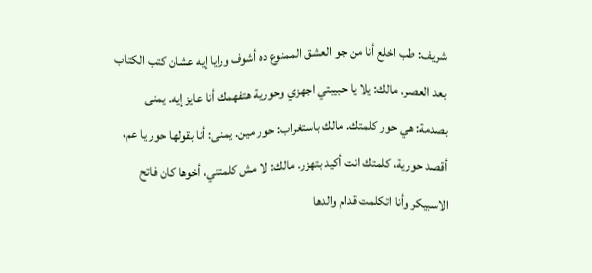شريف: طب اخلع أنا من جو العشق الممنوع ده أشوف ورايا إيه عشان كتب الكتاب بعد العصر. مالك: يلا يا حبيبتي اجهزي وحورية هتفهمك أنا عايز إيه. يمنى بصدمة: هي حور كلمتك. مالك باستغراب: حور مين. يمنى: أنا بقولها حور يا عم، أقصد حورية، كلمتك انت أكيد بتهزر. مالك: لا مش كلمتني، أخوها كان فاتح الاسبيكر وأنا اتكلمت قدام والدها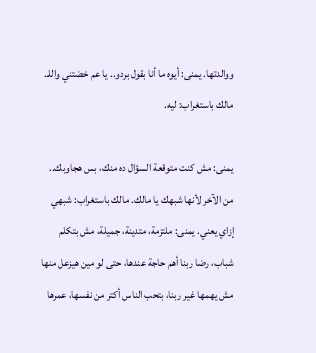ووالدتها. يمنى: أيوه ما أنا بقول بردو.. يا عم خضتني واللـ. مالك باستغراب: ليه.

يمنى: مش كنت متوقعة السؤال ده منك، بس هجاوبك.. من الآخر لأنها شبهك يا مالك. مالك باستغراب: شبهي إزاي يعني. يمنى: ملتزمة، متدينة، جميلة، مش بتكلم شباب، رضا ربنا أهم حاجة عندها، حتى لو مين هيزعل منها مش يهمها غير ربنا، بتحب الناس أكتر من نفسها، عمرها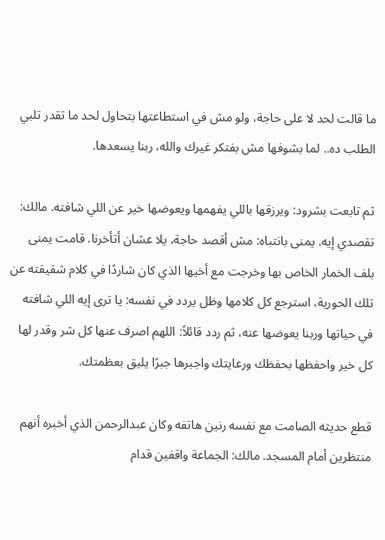ما قالت لحد لا على حاجة، ولو مش في استطاعتها بتحاول لحد ما تقدر تلبي الطلب ده.. لما بشوفها مش بفتكر غيرك والله، ربنا يسعدها.

ثم تابعت بشرود: ويرزقها باللي يفهمها ويعوضها خير عن اللي شافته. مالك: تقصدي إيه. يمنى بانتباه: مش أقصد حاجة، يلا عشان أتأخرنا. قامت يمنى بلف الخمار الخاص بها وخرجت مع أخيها الذي كان شاردًا في كلام شقيقته عن تلك الحورية، استرجع كل كلامها وظل يردد في نفسه: يا ترى إيه اللي شافته في حياتها وربنا يعوضها عنه، ثم ردد قائلاً: اللهم اصرف عنها كل شر وقدر لها كل خير واحفظها بحفظك ورعايتك واجبرها جبرًا يليق بعظمتك.

قطع حديثه الصامت مع نفسه رنين هاتفه وكان عبدالرحمن الذي أخبره أنهم منتظرين أمام المسجد. مالك: الجماعة واقفين قدام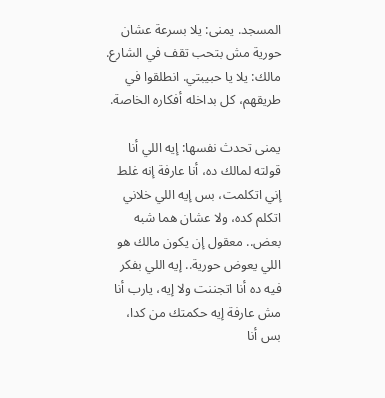المسجد. يمنى: يلا بسرعة عشان حورية مش بتحب تقف في الشارع. مالك: يلا يا حبيبتي. انطلقوا في طريقهم، كل بداخله أفكاره الخاصة.

يمنى تحدث نفسها: إيه اللي أنا قولته لمالك ده، أنا عارفة إنه غلط إني اتكلمت، بس إيه اللي خلاني اتكلم كده، ولا عشان هما شبه بعض.. معقول إن يكون مالك هو اللي يعوض حورية.. إيه اللي بفكر فيه ده أنا اتجننت ولا إيه، يارب أنا مش عارفة إيه حكمتك من كدا، بس أنا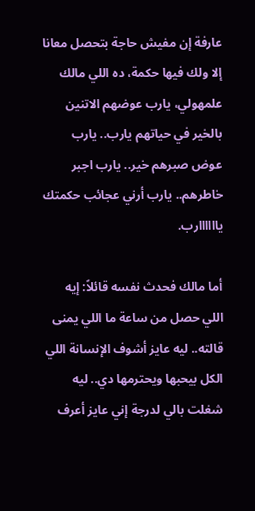عارفة إن مفيش حاجة بتحصل معانا إلا ولك فيها حكمة، ده اللي مالك علمهولي، يارب عوضهم الاتنين بالخير في حياتهم يارب.. يارب عوض صبرهم خير.. يارب اجبر خاطرهم.. يارب أرني عجائب حكمتك ياااااارب.

أما مالك فحدث نفسه قائلاً: إيه اللي حصل من ساعة ما اللي يمنى قالته.. ليه عايز أشوف الإنسانة اللي الكل بيحبها ويحترمها دي.. ليه شغلت بالي لدرجة إني عايز أعرف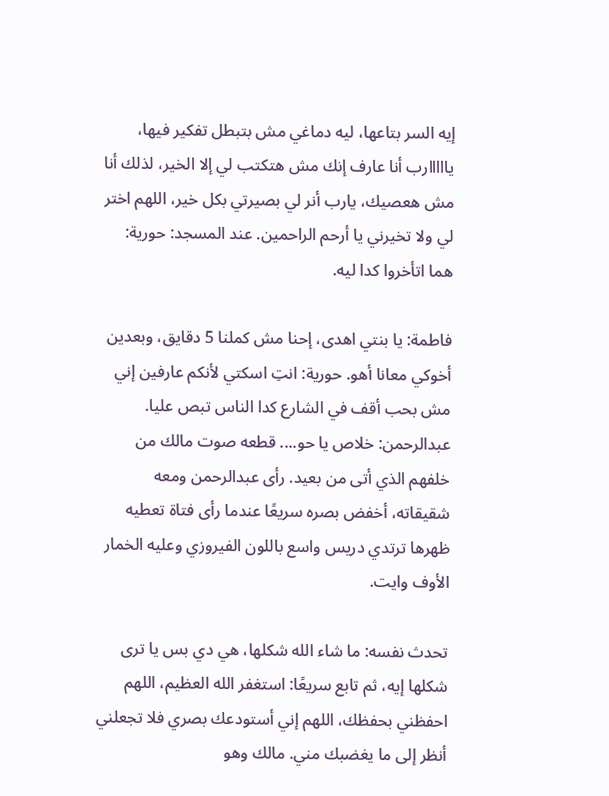إيه السر بتاعها، ليه دماغي مش بتبطل تفكير فيها، يااااارب أنا عارف إنك مش هتكتب لي إلا الخير، لذلك أنا مش هعصيك، يارب أنر لي بصيرتي بكل خير، اللهم اختر لي ولا تخيرني يا أرحم الراحمين. عند المسجد: حورية: هما اتأخروا كدا ليه.

فاطمة: يا بنتي اهدى، إحنا مش كملنا 5 دقايق، وبعدين أخوكي معانا أهو. حورية: انتِ اسكتي لأنكم عارفين إني مش بحب أقف في الشارع كدا الناس تبص عليا. عبدالرحمن: خلاص يا حو.... قطعه صوت مالك من خلفهم الذي أتى من بعيد. رأى عبدالرحمن ومعه شقيقاته، أخفض بصره سريعًا عندما رأى فتاة تعطيه ظهرها ترتدي دريس واسع باللون الفيروزي وعليه الخمار الأوف وايت.

تحدث نفسه: ما شاء الله شكلها، هي دي بس يا ترى شكلها إيه، ثم تابع سريعًا: استغفر الله العظيم، اللهم احفظني بحفظك، اللهم إني أستودعك بصري فلا تجعلني أنظر إلى ما يغضبك مني. مالك وهو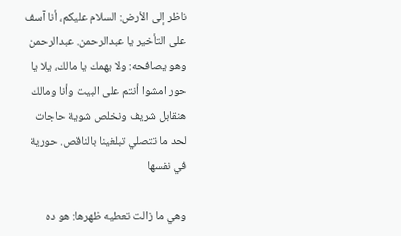ناظر إلى الأرض: السلام عليكم، أنا آسف على التأخير يا عبدالرحمن. عبدالرحمن وهو يصافحه: ولا يهمك يا مالك، يلا يا حور امشوا أنتم على البيت وأنا ومالك هنقابل شريف ونخلص شوية حاجات لحد ما تتصلي تبلغينا بالناقص. حورية في نفسها

وهي ما زالت تعطيه ظهرها: هو ده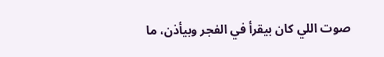صوت اللي كان بيقرأ في الفجر وبيأذن، ما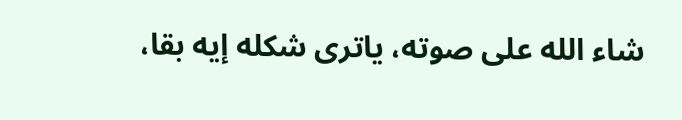شاء الله على صوته، ياترى شكله إيه بقا،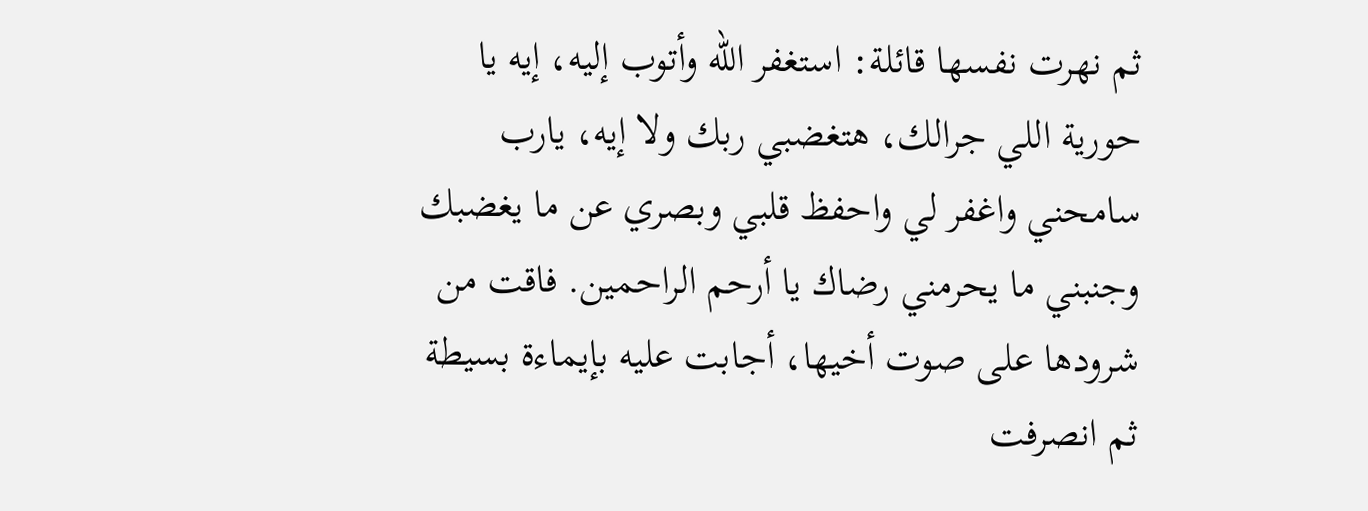ثم نهرت نفسها قائلة: استغفر الله وأتوب إليه، إيه يا حورية اللي جرالك، هتغضبي ربك ولا إيه، يارب سامحني واغفر لي واحفظ قلبي وبصري عن ما يغضبك وجنبني ما يحرمني رضاك يا أرحم الراحمين. فاقت من شرودها على صوت أخيها، أجابت عليه بإيماءة بسيطة ثم انصرفت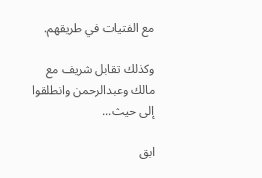مع الفتيات في طريقهم.

وكذلك تقابل شريف مع مالك وعبدالرحمن وانطلقوا إلى حيث...

ابق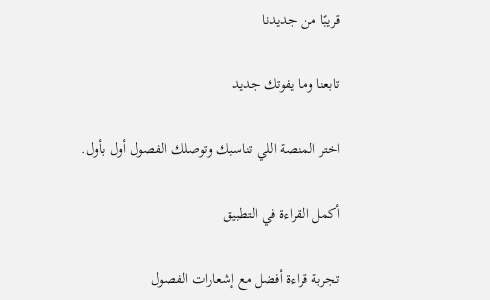قريبًا من جديدنا

تابعنا وما يفوتك جديد

اختر المنصة اللي تناسبك وتوصلك الفصول أول بأول.

أكمل القراءة في التطبيق

تجربة قراءة أفضل مع إشعارات الفصول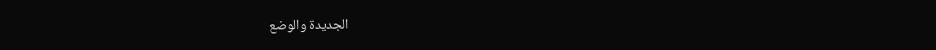الجديدة والوضع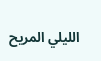الليلي المريح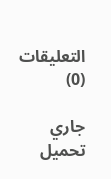التعليقات (0)

جاري تحميل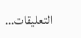التعليقات...